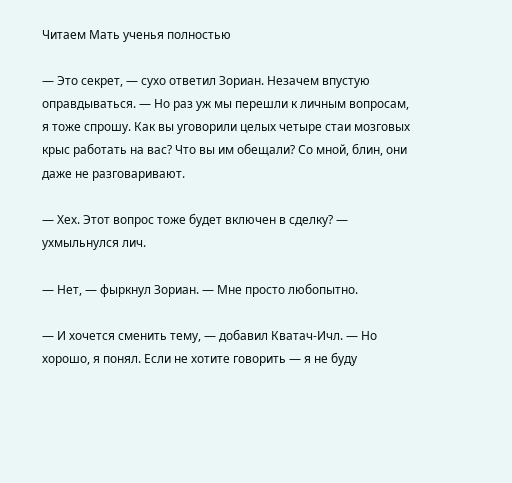Читаем Мать ученья полностью

— Это секрет, — сухо ответил Зориан. Незачем впустую оправдываться. — Но раз уж мы перешли к личным вопросам, я тоже спрошу. Как вы уговорили целых четыре стаи мозговых крыс работать на вас? Что вы им обещали? Со мной, блин, они даже не разговаривают.

— Хех. Этот вопрос тоже будет включен в сделку? — ухмыльнулся лич.

— Нет, — фыркнул Зориан. — Мне просто любопытно.

— И хочется сменить тему, — добавил Кватач-Ичл. — Но хорошо, я понял. Если не хотите говорить — я не буду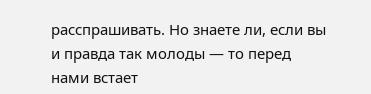расспрашивать. Но знаете ли, если вы и правда так молоды — то перед нами встает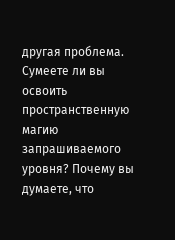другая проблема. Сумеете ли вы освоить пространственную магию запрашиваемого уровня? Почему вы думаете, что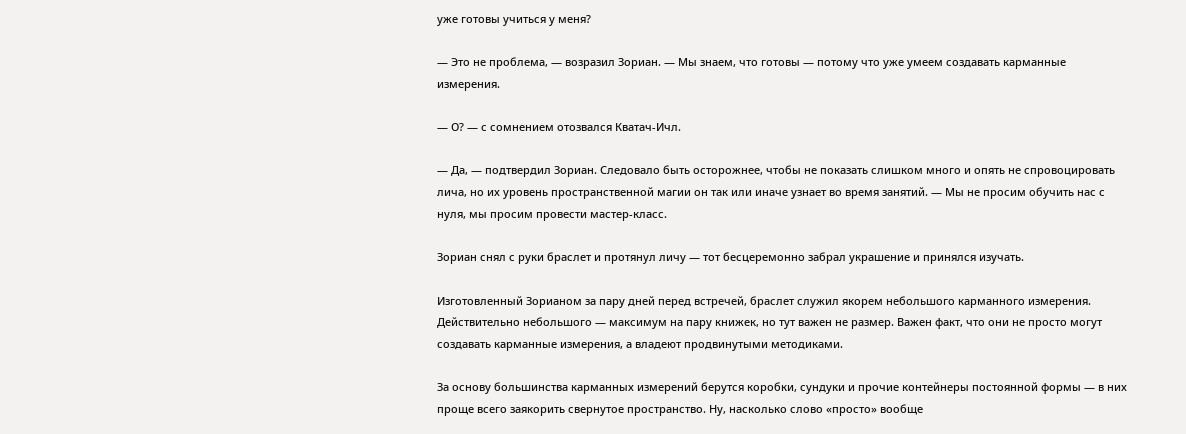уже готовы учиться у меня?

— Это не проблема, — возразил Зориан. — Мы знаем, что готовы — потому что уже умеем создавать карманные измерения.

— О? — с сомнением отозвался Кватач-Ичл.

— Да, — подтвердил Зориан. Следовало быть осторожнее, чтобы не показать слишком много и опять не спровоцировать лича, но их уровень пространственной магии он так или иначе узнает во время занятий. — Мы не просим обучить нас с нуля, мы просим провести мастер-класс.

Зориан снял с руки браслет и протянул личу — тот бесцеремонно забрал украшение и принялся изучать.

Изготовленный Зорианом за пару дней перед встречей, браслет служил якорем небольшого карманного измерения. Действительно небольшого — максимум на пару книжек, но тут важен не размер. Важен факт, что они не просто могут создавать карманные измерения, а владеют продвинутыми методиками.

За основу большинства карманных измерений берутся коробки, сундуки и прочие контейнеры постоянной формы — в них проще всего заякорить свернутое пространство. Ну, насколько слово «просто» вообще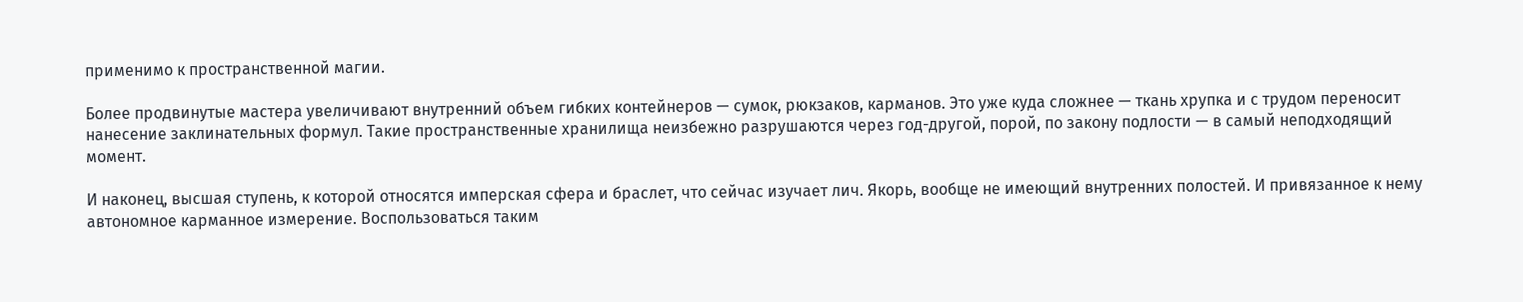применимо к пространственной магии.

Более продвинутые мастера увеличивают внутренний объем гибких контейнеров — сумок, рюкзаков, карманов. Это уже куда сложнее — ткань хрупка и с трудом переносит нанесение заклинательных формул. Такие пространственные хранилища неизбежно разрушаются через год-другой, порой, по закону подлости — в самый неподходящий момент.

И наконец, высшая ступень, к которой относятся имперская сфера и браслет, что сейчас изучает лич. Якорь, вообще не имеющий внутренних полостей. И привязанное к нему автономное карманное измерение. Воспользоваться таким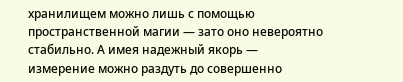хранилищем можно лишь с помощью пространственной магии — зато оно невероятно стабильно. А имея надежный якорь — измерение можно раздуть до совершенно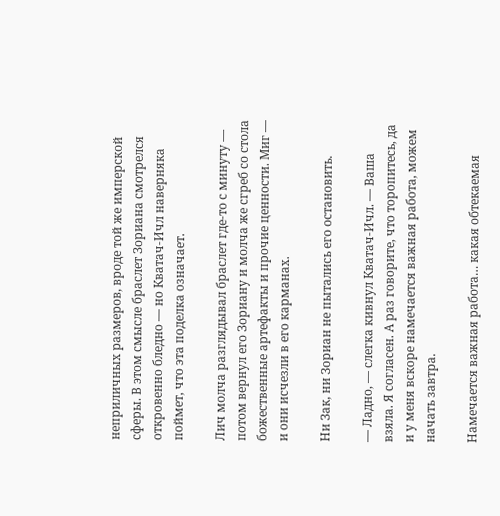неприличных размеров, вроде той же имперской сферы. В этом смысле браслет Зориана смотрелся откровенно бледно — но Кватач-Ичл наверняка поймет, что эта поделка означает.

Лич молча разглядывал браслет где-то с минуту — потом вернул его Зориану и молча же сгреб со стола божественные артефакты и прочие ценности. Миг — и они исчезли в его карманах.

Ни Зак, ни Зориан не пытались его остановить.

— Ладно, — слегка кивнул Кватач-Ичл. — Ваша взяла. Я согласен. А раз говорите, что торопитесь, да и у меня вскоре намечается важная работа, можем начать завтра.

Намечается важная работа… какая обтекаемая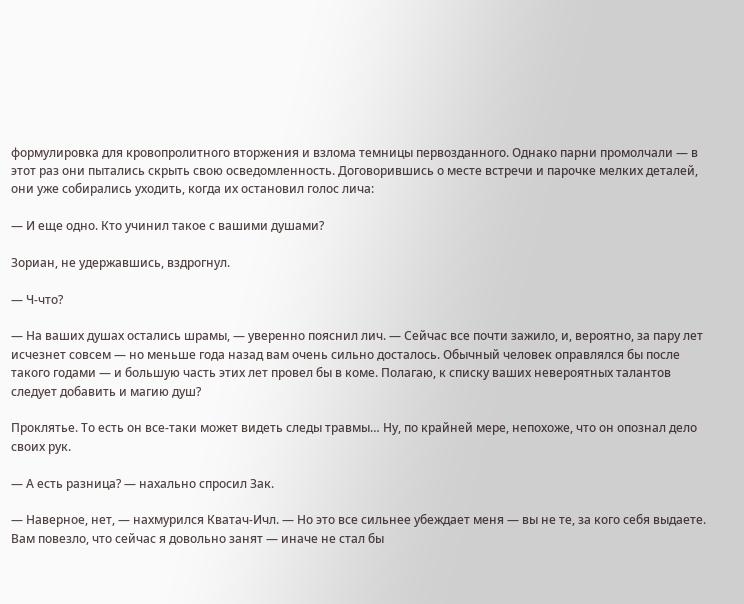формулировка для кровопролитного вторжения и взлома темницы первозданного. Однако парни промолчали — в этот раз они пытались скрыть свою осведомленность. Договорившись о месте встречи и парочке мелких деталей, они уже собирались уходить, когда их остановил голос лича:

— И еще одно. Кто учинил такое с вашими душами?

Зориан, не удержавшись, вздрогнул.

— Ч-что?

— На ваших душах остались шрамы, — уверенно пояснил лич. — Сейчас все почти зажило, и, вероятно, за пару лет исчезнет совсем — но меньше года назад вам очень сильно досталось. Обычный человек оправлялся бы после такого годами — и большую часть этих лет провел бы в коме. Полагаю, к списку ваших невероятных талантов следует добавить и магию душ?

Проклятье. То есть он все-таки может видеть следы травмы… Ну, по крайней мере, непохоже, что он опознал дело своих рук.

— А есть разница? — нахально спросил Зак.

— Наверное, нет, — нахмурился Кватач-Ичл. — Но это все сильнее убеждает меня — вы не те, за кого себя выдаете. Вам повезло, что сейчас я довольно занят — иначе не стал бы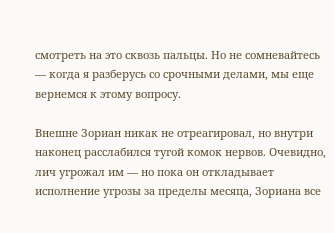смотреть на это сквозь пальцы. Но не сомневайтесь — когда я разберусь со срочными делами, мы еще вернемся к этому вопросу.

Внешне Зориан никак не отреагировал, но внутри наконец расслабился тугой комок нервов. Очевидно, лич угрожал им — но пока он откладывает исполнение угрозы за пределы месяца, Зориана все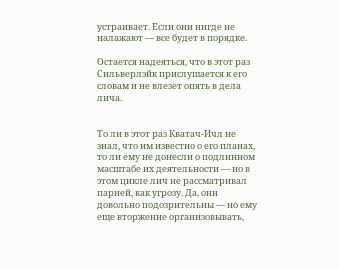устраивает. Если они нигде не налажают — все будет в порядке.

Остается надеяться, что в этот раз Сильверлэйк прислушается к его словам и не влезет опять в дела лича.


То ли в этот раз Кватач-Ичл не знал, что им известно о его планах, то ли ему не донесли о подлинном масштабе их деятельности — но в этом цикле лич не рассматривал парней, как угрозу. Да, они довольно подозрительны — но ему еще вторжение организовывать,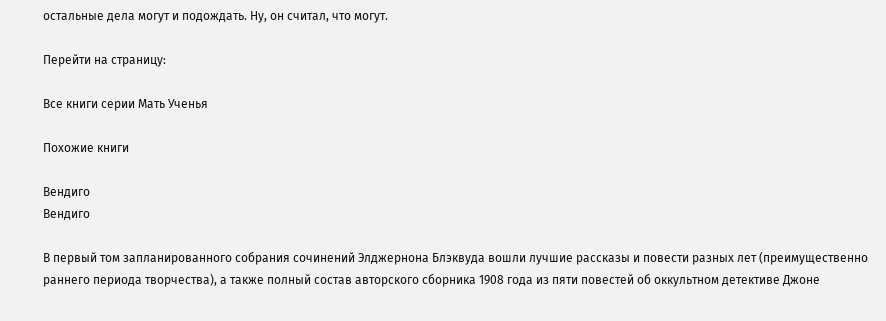остальные дела могут и подождать. Ну, он считал, что могут.

Перейти на страницу:

Все книги серии Мать Ученья

Похожие книги

Вендиго
Вендиго

В первый том запланированного собрания сочинений Элджернона Блэквуда вошли лучшие рассказы и повести разных лет (преимущественно раннего периода творчества), а также полный состав авторского сборника 1908 года из пяти повестей об оккультном детективе Джоне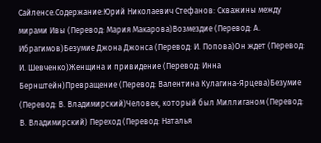Сайленсе.Содержание:Юрий Николаевич Стефанов: Скважины между мирами Ивы (Перевод: Мария Макарова)Возмездие (Перевод: А. Ибрагимов)Безумие Джона Джонса (Перевод: И. Попова)Он ждет (Перевод: И. Шевченко)Женщина и привидение (Перевод: Инна Бернштейн)Превращение (Перевод: Валентина Кулагина-Ярцева)Безумие (Перевод: В. Владимирский)Человек, который был Миллиганом (Перевод: В. Владимирский) Переход (Перевод: Наталья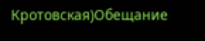Кротовская)Обещание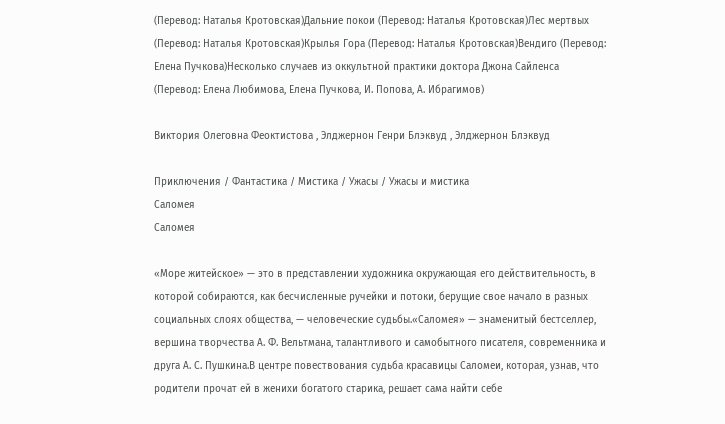(Перевод: Наталья Кротовская)Дальние покои (Перевод: Наталья Кротовская)Лес мертвых (Перевод: Наталья Кротовская)Крылья Гора (Перевод: Наталья Кротовская)Вендиго (Перевод: Елена Пучкова)Несколько случаев из оккультной практики доктора Джона Сайленса (Перевод: Елена Любимова, Елена Пучкова, И. Попова, А. Ибрагимов)

Виктория Олеговна Феоктистова , Элджернон Генри Блэквуд , Элджернон Блэквуд

Приключения / Фантастика / Мистика / Ужасы / Ужасы и мистика
Саломея
Саломея

«Море житейское» — это в представлении художника окружающая его действительность, в которой собираются, как бесчисленные ручейки и потоки, берущие свое начало в разных социальных слоях общества, — человеческие судьбы.«Саломея» — знаменитый бестселлер, вершина творчества А. Ф. Вельтмана, талантливого и самобытного писателя, современника и друга А. С. Пушкина.В центре повествования судьба красавицы Саломеи, которая, узнав, что родители прочат ей в женихи богатого старика, решает сама найти себе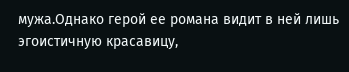мужа.Однако герой ее романа видит в ней лишь эгоистичную красавицу,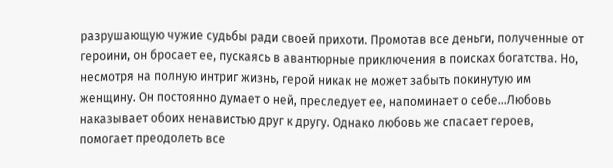разрушающую чужие судьбы ради своей прихоти. Промотав все деньги, полученные от героини, он бросает ее, пускаясь в авантюрные приключения в поисках богатства. Но, несмотря на полную интриг жизнь, герой никак не может забыть покинутую им женщину. Он постоянно думает о ней, преследует ее, напоминает о себе…Любовь наказывает обоих ненавистью друг к другу. Однако любовь же спасает героев, помогает преодолеть все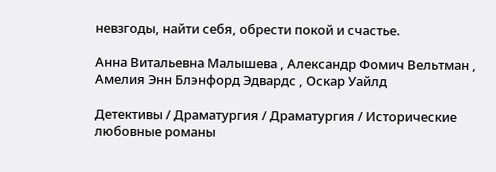невзгоды, найти себя, обрести покой и счастье.

Анна Витальевна Малышева , Александр Фомич Вельтман , Амелия Энн Блэнфорд Эдвардс , Оскар Уайлд

Детективы / Драматургия / Драматургия / Исторические любовные романы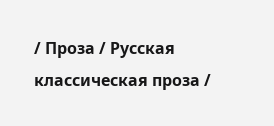/ Проза / Русская классическая проза /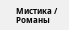Мистика / Романы